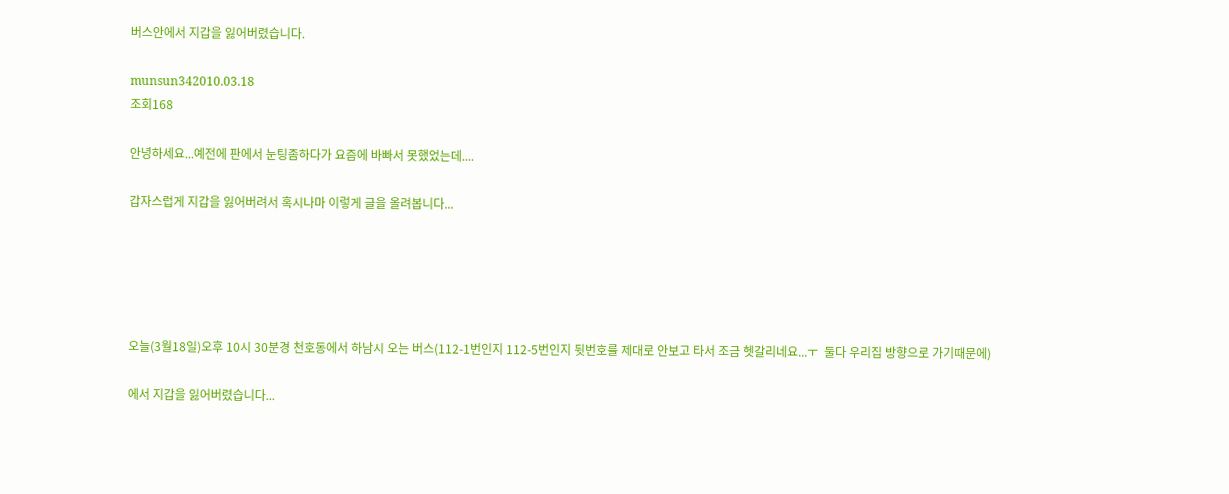버스안에서 지갑을 잃어버렸습니다.

munsun342010.03.18
조회168

안녕하세요...예전에 판에서 눈팅좀하다가 요즘에 바빠서 못했었는데....

갑자스럽게 지갑을 잃어버려서 혹시나마 이렇게 글을 올려봅니다...





오늘(3월18일)오후 10시 30분경 천호동에서 하남시 오는 버스(112-1번인지 112-5번인지 뒷번호를 제대로 안보고 타서 조금 헷갈리네요...ㅜ  둘다 우리집 방향으로 가기때문에)

에서 지갑을 잃어버렸습니다...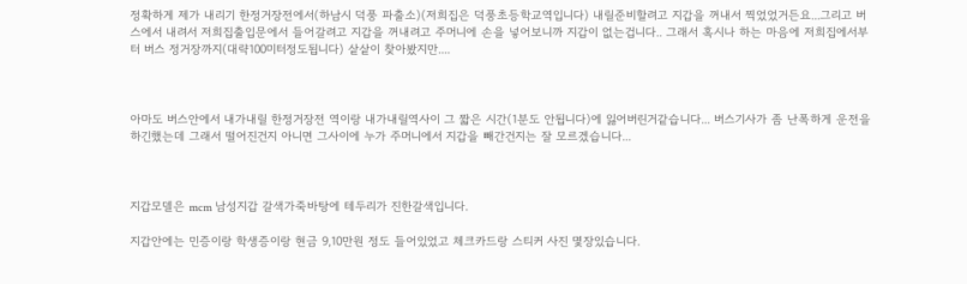정확하게 제가 내리기 한정거장전에서(하남시 덕풍 파출소)(저희집은 덕풍초등학교역입니다) 내릴준비할려고 지갑을 꺼내서 찍었었거든요...그리고 버스에서 내려서 저희집출입문에서 들어갈려고 지갑을 꺼내려고 주머니에 손을 넣어보니까 지갑이 없는겁니다.. 그래서 혹시나 하는 마음에 저희집에서부터 버스 정거장까지(대략100미터정도됩니다) 샅샅이 찾아봤지만....



아마도 버스안에서 내가내릴 한정거장전 역이랑 내가내릴역사이 그 짧은 시간(1분도 안됩니다)에 잃어버린거같습니다... 버스기사가 좀 난폭하게 운전을 하긴했는데 그래서 떨어진건지 아니면 그사이에 누가 주머니에서 지갑을 빼간건지는 잘 모르겠습니다...



지갑모델은 mcm 남성지갑 갈색가죽바탕에 테두리가 진한갈색입니다.

지갑안에는 민증이랑 학생증이랑 현금 9,10만원 정도 들어있었고 체크카드랑 스티커 사진 몇장있습니다.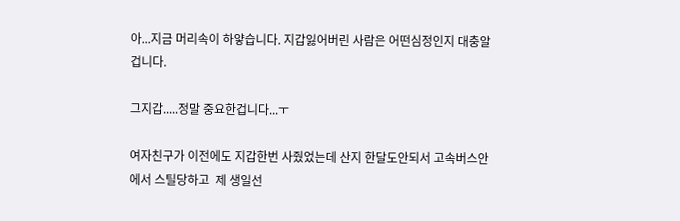아...지금 머리속이 하얗습니다. 지갑잃어버린 사람은 어떤심정인지 대충알겁니다.

그지갑.....정말 중요한겁니다...ㅜ

여자친구가 이전에도 지갑한번 사줬었는데 산지 한달도안되서 고속버스안에서 스틸당하고  제 생일선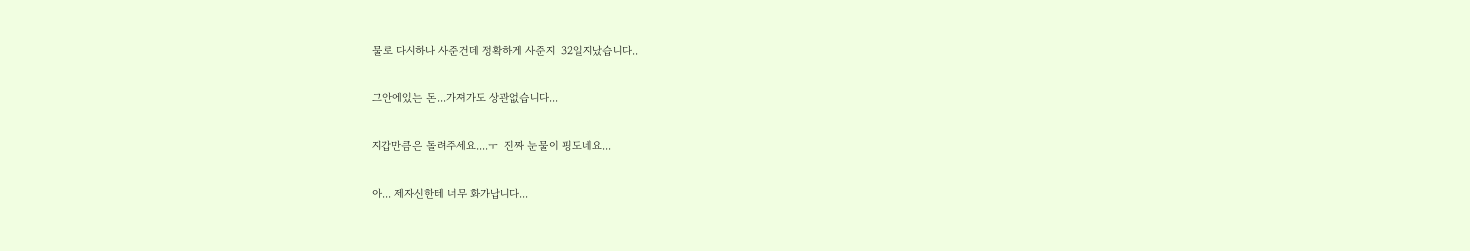물로 다시하나 사준건데 정확하게 사준지  32일지났습니다..

그안에있는 돈...가져가도 상관없습니다...

지갑만큼은 돌려주세요....ㅜ  진짜 눈물이 핑도네요...

아... 제자신한테 너무 화가납니다...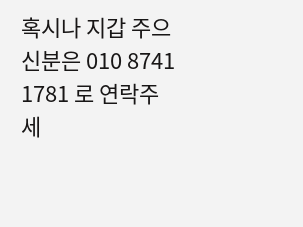혹시나 지갑 주으신분은 010 8741 1781 로 연락주세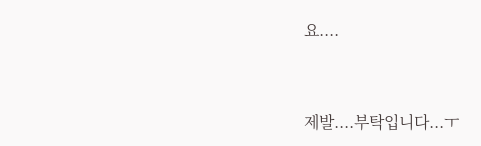요....



제발....부탁입니다...ㅜ